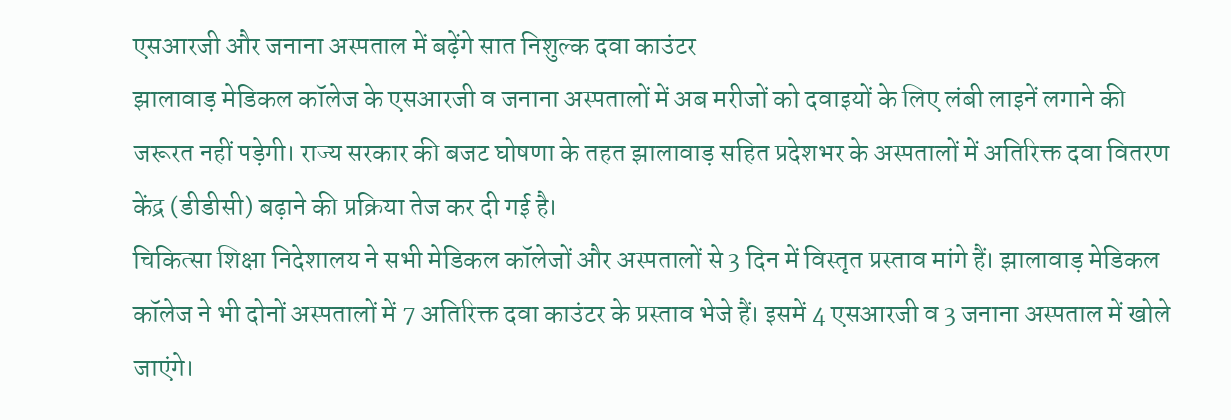एसआरजी और जनाना अस्पताल में बढ़ेंगे सात निशुल्क दवा काउंटर
झालावाड़ मेडिकल कॉलेज के एसआरजी व जनाना अस्पतालों में अब मरीजों को दवाइयों के लिए लंबी लाइनें लगाने की जरूरत नहीं पड़ेगी। राज्य सरकार की बजट घोषणा के तहत झालावाड़ सहित प्रदेशभर के अस्पतालों में अतिरिक्त दवा वितरण केंद्र (डीडीसी) बढ़ाने की प्रक्रिया तेज कर दी गई है।
चिकित्सा शिक्षा निदेशालय ने सभी मेडिकल कॉलेजों और अस्पतालों से 3 दिन में विस्तृत प्रस्ताव मांगे हैं। झालावाड़ मेडिकल कॉलेज ने भी दोनों अस्पतालों में 7 अतिरिक्त दवा काउंटर के प्रस्ताव भेजे हैं। इसमें 4 एसआरजी व 3 जनाना अस्पताल में खोले जाएंगे।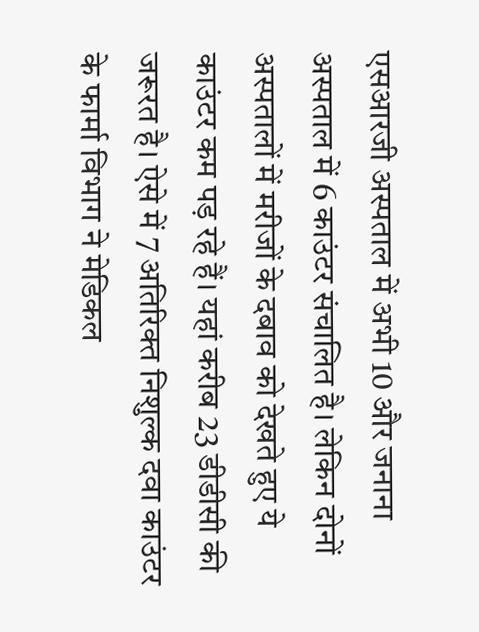एसआरजी अस्पताल में अभी 10 और जनाना अस्पताल में 6 काउंटर संचालित है। लेकिन दोनों अस्पतालों में मरीजों के दबाव को देखते हुए ये काउंटर कम पड़ रहे हैं। यहां करीब 23 डीडीसी की जरूरत है। ऐसे में 7 अतिरिक्त निशुल्क दवा काउंटर के फार्मा विभाग ने मेडिकल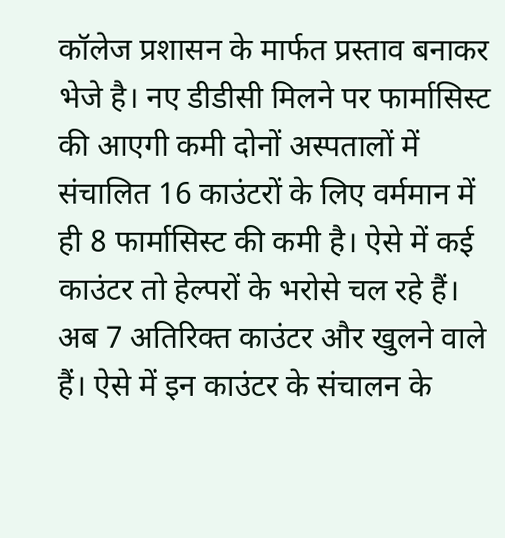कॉलेज प्रशासन के मार्फत प्रस्ताव बनाकर भेजे है। नए डीडीसी मिलने पर फार्मासिस्ट की आएगी कमी दोनों अस्पतालों में संचालित 16 काउंटरों के लिए वर्ममान में ही 8 फार्मासिस्ट की कमी है। ऐसे में कई काउंटर तो हेल्परों के भरोसे चल रहे हैं। अब 7 अतिरिक्त काउंटर और खुलने वाले हैं। ऐसे में इन काउंटर के संचालन के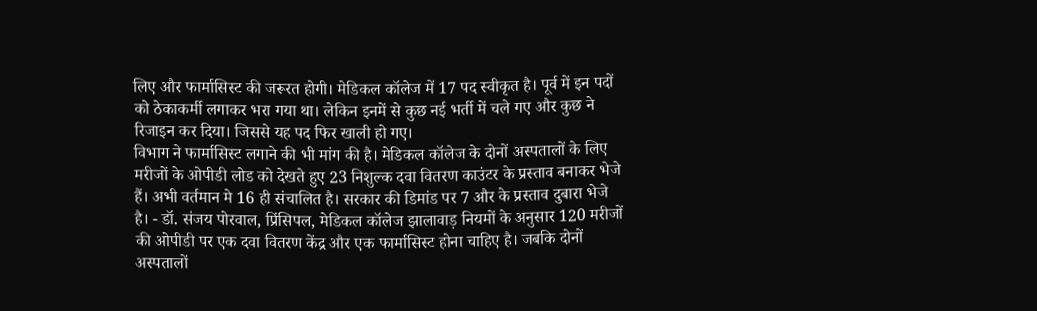लिए और फार्मासिस्ट की जरूरत होगी। मेडिकल कॉलेज में 17 पद स्वीकृत है। पूर्व में इन पदों को ठेकाकर्मी लगाकर भरा गया था। लेकिन इनमें से कुछ नई भर्ती में चले गए और कुछ ने रिजाइन कर दिया। जिससे यह पद फिर खाली हो गए।
विभाग ने फार्मासिस्ट लगाने की भी मांग की है। मेडिकल कॉलेज के दोनों अस्पतालों के लिए मरीजों के ओपीडी लोड को देखते हुए 23 निशुल्क दवा वितरण काउंटर के प्रस्ताव बनाकर भेजे हैं। अभी वर्तमान मे 16 ही संचालित है। सरकार की डिमांड पर 7 और के प्रस्ताव दुबारा भेजे है। - डॉ. संजय पोरवाल, प्रिंसिपल, मेडिकल कॉलेज झालावाड़ नियमों के अनुसार 120 मरीजों की ओपीडी पर एक दवा वितरण केंद्र और एक फार्मासिस्ट होना चाहिए है। जबकि दोनों अस्पतालों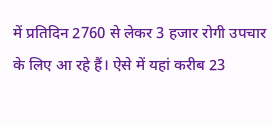में प्रतिदिन 2760 से लेकर 3 हजार रोगी उपचार के लिए आ रहे हैं। ऐसे में यहां करीब 23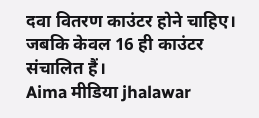दवा वितरण काउंटर होने चाहिए। जबकि केवल 16 ही काउंटर संचालित हैं।
Aima मीडिया jhalawar